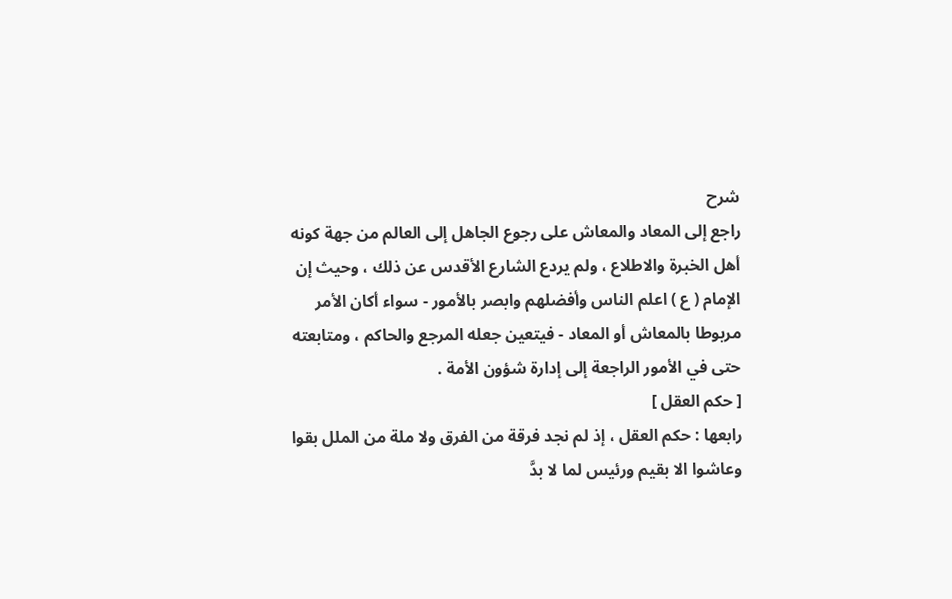شرح
راجع إلى المعاد والمعاش على رجوع الجاهل إلى العالم من جهة كونه أهل الخبرة والاطلاع ، ولم يردع الشارع الأقدس عن ذلك ، وحيث إن الإمام ( ع ) اعلم الناس وأفضلهم وابصر بالأمور - سواء أكان الأمر مربوطا بالمعاش أو المعاد - فيتعين جعله المرجع والحاكم ، ومتابعته حتى في الأمور الراجعة إلى إدارة شؤون الأمة .
[ حكم العقل ]
رابعها : حكم العقل ، إذ لم نجد فرقة من الفرق ولا ملة من الملل بقوا وعاشوا الا بقيم ورئيس لما لا بدَّ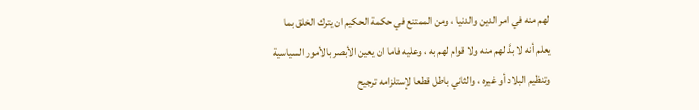لهم منه في امر الدين والدنيا ، ومن الممتنع في حكمة الحكيم ان يترك الخلق بما يعلم أنه لا بدَّ لهم منه ولا قوام لهم به ، وعليه فاما ان يعين الأبصر بالأمور السياسية وتنظيم البلاد أو غيره ، والثاني باطل قطعا لإستلزامه ترجيح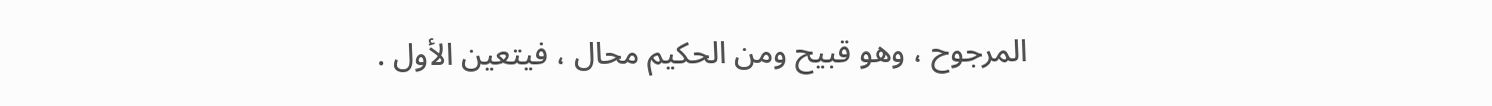المرجوح ، وهو قبيح ومن الحكيم محال ، فيتعين الأول .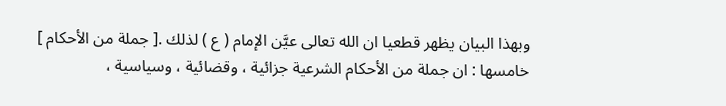وبهذا البيان يظهر قطعيا ان الله تعالى عيَّن الإمام ( ع ) لذلك .[ جملة من الأحكام ]
خامسها : ان جملة من الأحكام الشرعية جزائية ، وقضائية ، وسياسية ،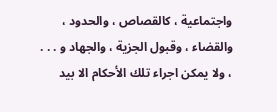واجتماعية ، كالقصاص ، والحدود ، والقضاء ، وقبول الجزية ، والجهاد و . . . ، ولا يمكن اجراء تلك الأحكام الا بيد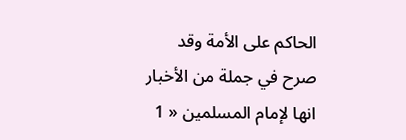الحاكم على الأمة وقد صرح في جملة من الأخبار انها لإمام المسلمين « 1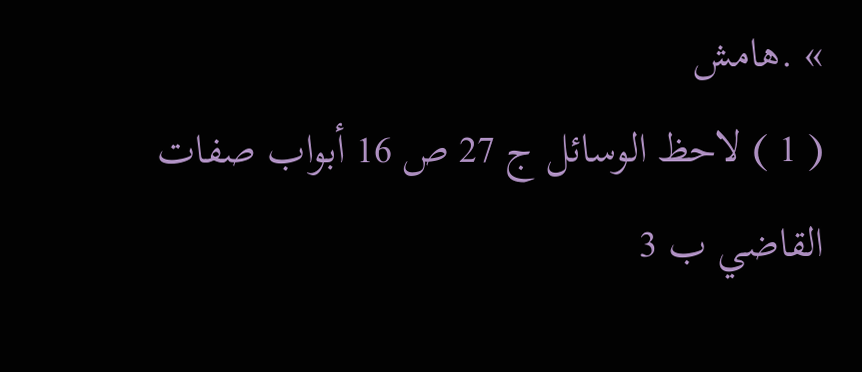» .هامش
( 1 ) لاحظ الوسائل ج 27 ص 16 أبواب صفات القاضي ب 3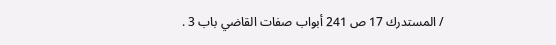/ المستدرك 17 ص 241 أبواب صفات القاضي باب 3 .